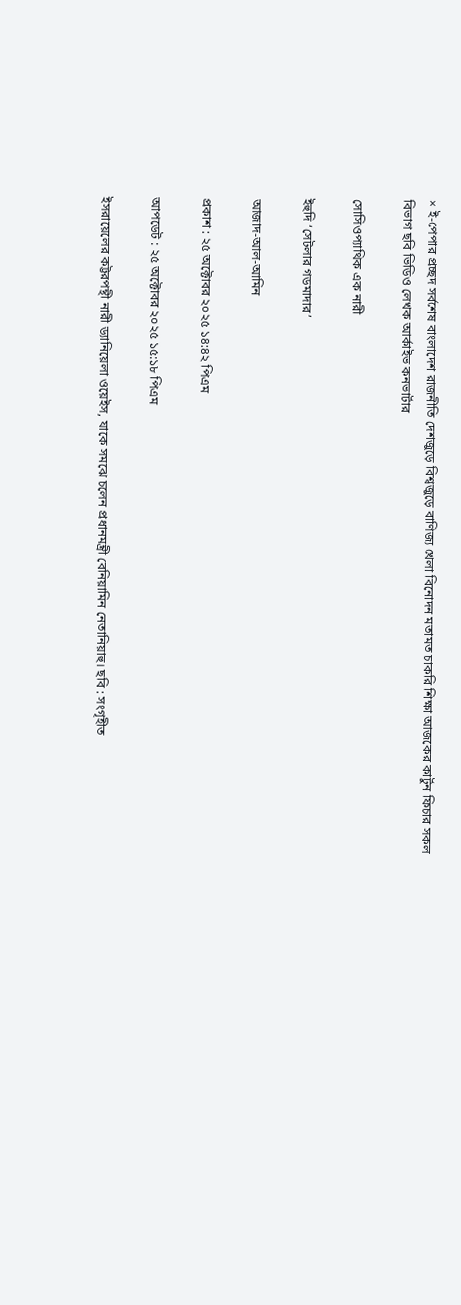× ই-পেপার প্রচ্ছদ সর্বশেষ বাংলাদেশ রাজনীতি দেশজুড়ে বিশ্বজুড়ে বাণিজ্য খেলা বিনোদন মতামত চাকরি শিক্ষা আজকের কার্টুন ফিচার সকল বিভাগ ছবি ভিডিও লেখক আর্কাইভ কনভার্টার

সোসিওপ্যাথিক এক নারী

ইহুদি ‘সেটলার গডমাদার’

আজাদ-আল-আমিন

প্রকাশ : ২৫ অক্টোবর ২০২৫ ১৪:৪২ পিএম

আপডেট : ২৫ অক্টোবর ২০২৫ ১৫:১৮ পিএম

ইসরায়েলের কট্টরপন্থী নারী ড্যানিয়েলা ওয়েইস, যাকে সমঝে চলেন প্রধানমন্ত্রী বেনিয়ামিন নেতানিয়াহু। ছবি : সংগৃহীত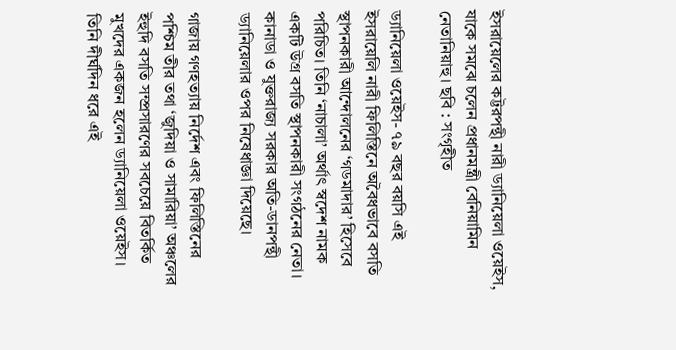ইসরায়েলের কট্টরপন্থী নারী ড্যানিয়েলা ওয়েইস, যাকে সমঝে চলেন প্রধানমন্ত্রী বেনিয়ামিন নেতানিয়াহু। ছবি : সংগৃহীত

ড্যানিয়েলা ওয়েইস- ৭৯ বছর বয়সি এই ইসরায়েলি নারী ফিলিস্তিনে অবৈধভাবে বসতি স্থাপনকারী আন্দোলনের ‘গডমাদার’ হিসেবে পরিচিত। তিনি ‘নাচালা’ অর্থাৎ স্বদেশ নামক একটি উগ্র বসতি স্থাপনকারী সংগঠনের নেতা। কানাডা ও যুক্তরাজ্য সরকার অতি-ডানপন্থী ড্যানিয়েলার ওপর নিষেধাজ্ঞা দিয়েছে।

গাজায় গণহত্যায় নির্দেশ এবং ফিলিস্তিনের পশ্চিম তীর তথা ‘জুদিয়া ও সামারিয়া’ অঞ্চলের ইহুদি বসতি সম্প্রসারণের সবচেয়ে বিতর্কিত মুখদের একজন হলেন ড্যানিয়েলা ওয়েইস। তিনি দীর্ঘদিন ধরে এই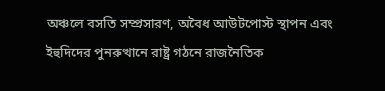অঞ্চলে বসতি সম্প্রসারণ, অবৈধ আউটপোস্ট স্থাপন এবং ইহুদিদের পুনরুত্থানে রাষ্ট্র গঠনে রাজনৈতিক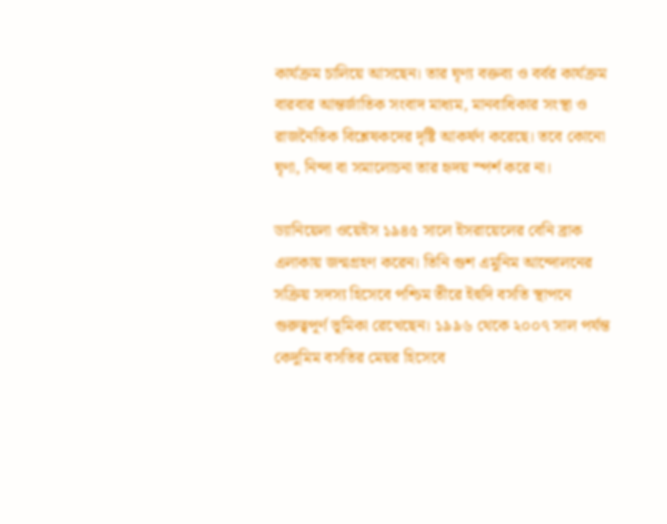কার্যক্রম চালিয়ে আসছেন। তার ঘৃণ্য বক্তব্য ও বর্বর কার্যক্রম বারবার আন্তর্জাতিক সংবাদ মাধ্যম, মানবাধিকার সংস্থা ও রাজনৈতিক বিশ্লেষকদের দৃষ্টি আকর্ষণ করেছে। তবে কোনো ঘৃণা, নিন্দা বা সমালোচনা তার হৃদয় স্পর্শ করে না।

ড্যানিয়েলা ওয়েইস ১৯৪৫ সালে ইসরায়েলের বেনি ব্রাক এলাকায় জন্মগ্রহণ করেন। তিনি গুশ এমুনিম আন্দোলনের সক্রিয় সদস্য হিসেবে পশ্চিম তীরে ইহুদি বসতি স্থাপনে গুরুত্বপূর্ণ ভূমিকা রেখেছেন। ১৯৯৬ থেকে ২০০৭ সাল পর্যন্ত কেদুমিম বসতির মেয়র হিসেবে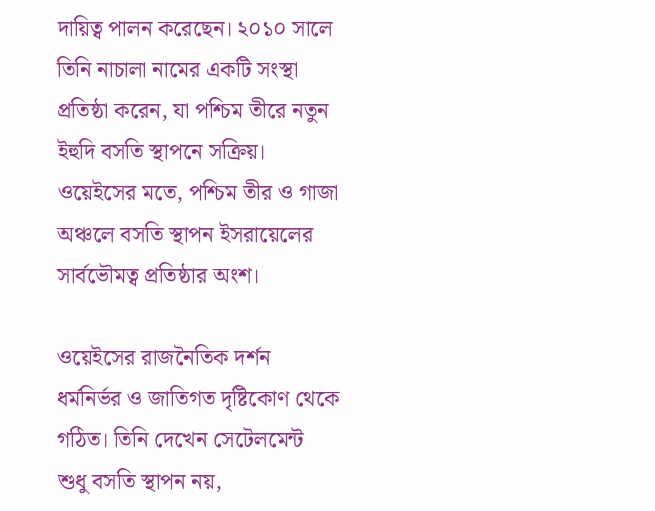দায়িত্ব পালন করেছেন। ২০১০ সালে তিনি নাচালা নামের একটি সংস্থা প্রতিষ্ঠা করেন, যা পশ্চিম তীরে নতুন ইহুদি বসতি স্থাপনে সক্রিয়। ওয়েইসের মতে, পশ্চিম তীর ও গাজা অঞ্চলে বসতি স্থাপন ইসরায়েলের সার্বভৌমত্ব প্রতিষ্ঠার অংশ।

ওয়েইসের রাজনৈতিক দর্শন ধর্মনির্ভর ও জাতিগত দৃষ্টিকোণ থেকে গঠিত। তিনি দেখেন সেটেলমেন্ট শুধু বসতি স্থাপন নয়,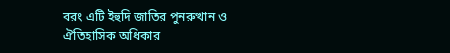বরং এটি ইহুদি জাতির পুনরুত্থান ও ঐতিহাসিক অধিকার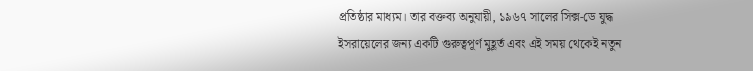প্রতিষ্ঠার মাধ্যম। তার বক্তব্য অনুযায়ী, ১৯৬৭ সালের সিক্স-ডে যুদ্ধ ইসরায়েলের জন্য একটি গুরুত্বপূর্ণ মুহূর্ত এবং এই সময় থেকেই নতুন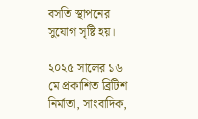বসতি স্থাপনের সুযোগ সৃষ্টি হয়।

২০২৫ সালের ১৬ মে প্রকাশিত ব্রিটিশ নির্মাতা, সাংবাদিক,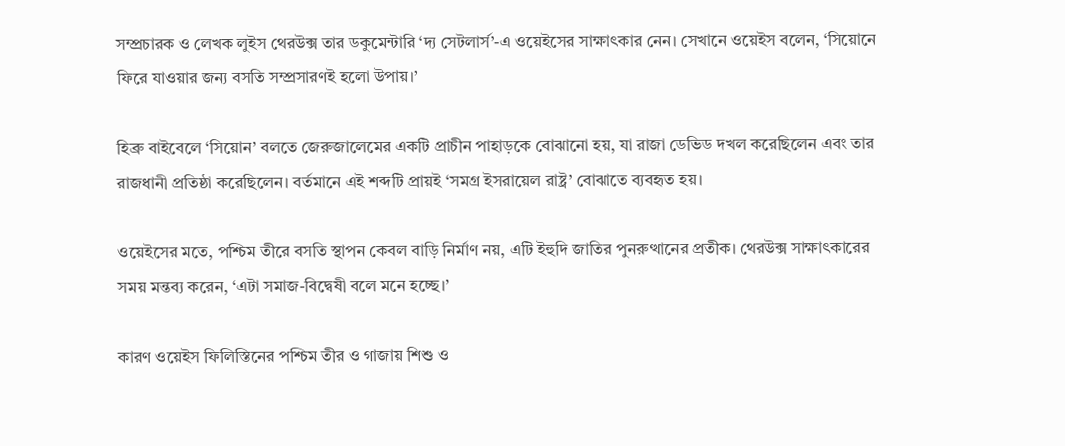সম্প্রচারক ও লেখক লুইস থেরউক্স তার ডকুমেন্টারি ‘দ্য সেটলার্স’-এ ওয়েইসের সাক্ষাৎকার নেন। সেখানে ওয়েইস বলেন, ‘সিয়োনে ফিরে যাওয়ার জন্য বসতি সম্প্রসারণই হলো উপায়।’

হিব্রু বাইবেলে ‘সিয়োন’ বলতে জেরুজালেমের একটি প্রাচীন পাহাড়কে বোঝানো হয়, যা রাজা ডেভিড দখল করেছিলেন এবং তার রাজধানী প্রতিষ্ঠা করেছিলেন। বর্তমানে এই শব্দটি প্রায়ই ‘সমগ্র ইসরায়েল রাষ্ট্র’ বোঝাতে ব্যবহৃত হয়।

ওয়েইসের মতে, পশ্চিম তীরে বসতি স্থাপন কেবল বাড়ি নির্মাণ নয়, এটি ইহুদি জাতির পুনরুত্থানের প্রতীক। থেরউক্স সাক্ষাৎকারের সময় মন্তব্য করেন, ‘এটা সমাজ-বিদ্বেষী বলে মনে হচ্ছে।’

কারণ ওয়েইস ফিলিস্তিনের পশ্চিম তীর ও গাজায় শিশু ও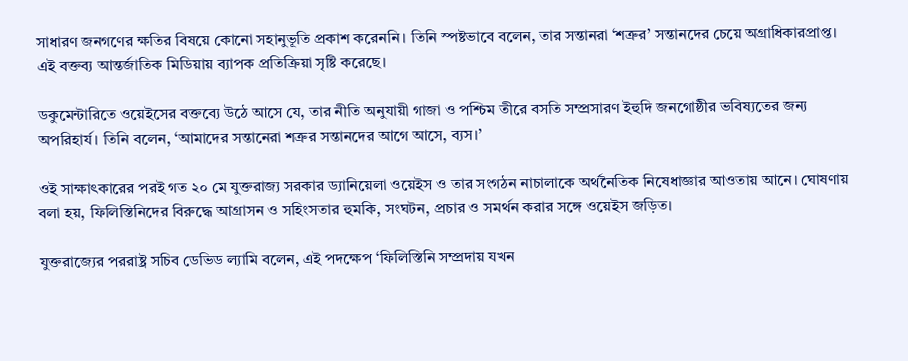সাধারণ জনগণের ক্ষতির বিষয়ে কোনো সহানুভূতি প্রকাশ করেননি। তিনি স্পষ্টভাবে বলেন, তার সন্তানরা ‘শত্রুর’ সন্তানদের চেয়ে অগ্রাধিকারপ্রাপ্ত। এই বক্তব্য আন্তর্জাতিক মিডিয়ায় ব্যাপক প্রতিক্রিয়া সৃষ্টি করেছে।

ডকুমেন্টারিতে ওয়েইসের বক্তব্যে উঠে আসে যে, তার নীতি অনুযায়ী গাজা ও পশ্চিম তীরে বসতি সম্প্রসারণ ইহুদি জনগোষ্ঠীর ভবিষ্যতের জন্য অপরিহার্য। তিনি বলেন, ‘আমাদের সন্তানেরা শত্রুর সন্তানদের আগে আসে, ব্যস।’

ওই সাক্ষাৎকারের পরই গত ২০ মে যুক্তরাজ্য সরকার ড্যানিয়েলা ওয়েইস ও তার সংগঠন নাচালাকে অর্থনৈতিক নিষেধাজ্ঞার আওতায় আনে। ঘোষণায় বলা হয়, ফিলিস্তিনিদের বিরুদ্ধে আগ্রাসন ও সহিংসতার হুমকি, সংঘটন, প্রচার ও সমর্থন করার সঙ্গে ওয়েইস জড়িত।

যুক্তরাজ্যের পররাষ্ট্র সচিব ডেভিড ল্যামি বলেন, এই পদক্ষেপ ‘ফিলিস্তিনি সম্প্রদায় যখন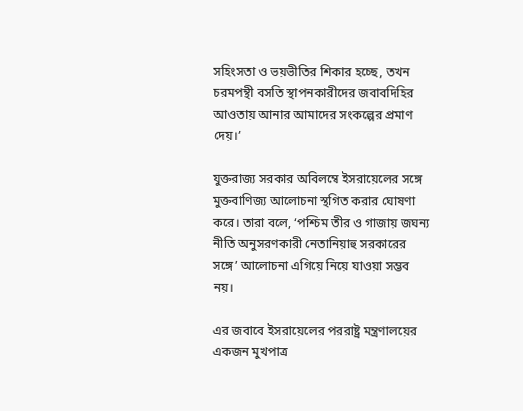সহিংসতা ও ভয়ভীতির শিকার হচ্ছে, তখন চরমপন্থী বসতি স্থাপনকারীদের জবাবদিহির আওতায় আনার আমাদের সংকল্পের প্রমাণ দেয়।’

যুক্তরাজ্য সরকার অবিলম্বে ইসরায়েলের সঙ্গে মুক্তবাণিজ্য আলোচনা স্থগিত করার ঘোষণা করে। তারা বলে, ‘পশ্চিম তীর ও গাজায় জঘন্য নীতি অনুসরণকারী নেতানিয়াহু সরকারের সঙ্গে’ আলোচনা এগিয়ে নিয়ে যাওয়া সম্ভব নয়।

এর জবাবে ইসরায়েলের পররাষ্ট্র মন্ত্রণালয়ের একজন মুখপাত্র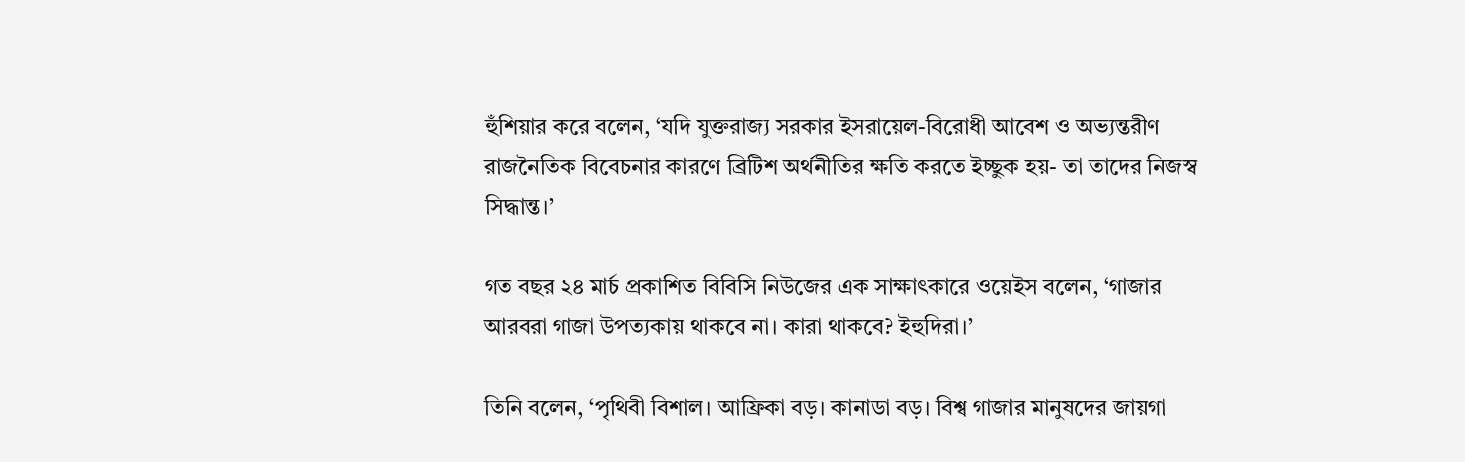হুঁশিয়ার করে বলেন, ‘যদি যুক্তরাজ্য সরকার ইসরায়েল-বিরোধী আবেশ ও অভ্যন্তরীণ রাজনৈতিক বিবেচনার কারণে ব্রিটিশ অর্থনীতির ক্ষতি করতে ইচ্ছুক হয়- তা তাদের নিজস্ব সিদ্ধান্ত।’

গত বছর ২৪ মার্চ প্রকাশিত বিবিসি নিউজের এক সাক্ষাৎকারে ওয়েইস বলেন, ‘গাজার আরবরা গাজা উপত্যকায় থাকবে না। কারা থাকবে? ইহুদিরা।’

তিনি বলেন, ‘পৃথিবী বিশাল। আফ্রিকা বড়। কানাডা বড়। বিশ্ব গাজার মানুষদের জায়গা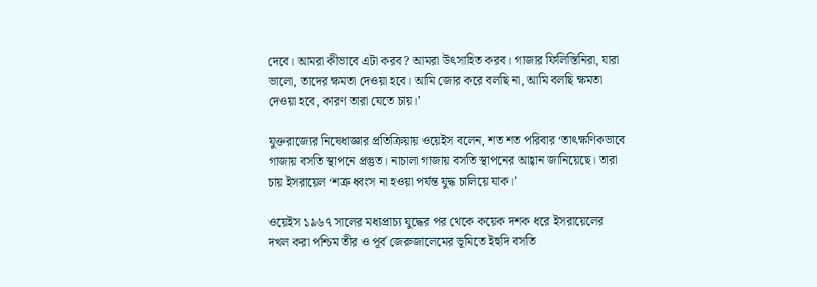দেবে। আমরা কীভাবে এটা করব? আমরা উৎসাহিত করব। গাজার ফিলিস্তিনিরা, যারা ভালো, তাদের ক্ষমতা দেওয়া হবে। আমি জোর করে বলছি না, আমি বলছি ক্ষমতা দেওয়া হবে, কারণ তারা যেতে চায়।’

যুক্তরাজ্যের নিষেধাজ্ঞার প্রতিক্রিয়ায় ওয়েইস বলেন, শত শত পরিবার ‘তাৎক্ষণিকভাবে গাজায় বসতি স্থাপনে প্রস্তুত। নাচালা গাজায় বসতি স্থাপনের আহ্বান জানিয়েছে। তারা চায় ইসরায়েল ‘শত্রু ধ্বংস না হওয়া পর্যন্ত যুদ্ধ চালিয়ে যাক।’

ওয়েইস ১৯৬৭ সালের মধ্যপ্রাচ্য যুদ্ধের পর থেকে কয়েক দশক ধরে ইসরায়েলের দখল করা পশ্চিম তীর ও পূর্ব জেরুজালেমের ভূমিতে ইহুদি বসতি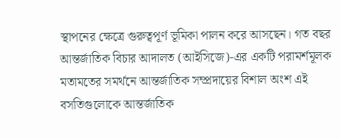স্থাপনের ক্ষেত্রে গুরুত্বপূর্ণ ভূমিকা পালন করে আসছেন। গত বছর আন্তর্জাতিক বিচার আদালত (আইসিজে)-এর একটি পরামর্শমূলক মতামতের সমর্থনে আন্তর্জাতিক সম্প্রদায়ের বিশাল অংশ এই বসতিগুলোকে আন্তর্জাতিক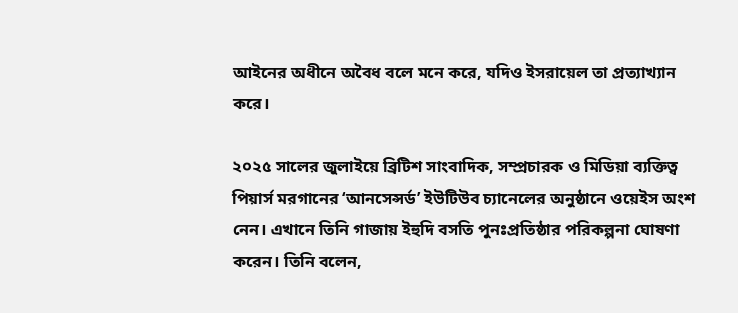আইনের অধীনে অবৈধ বলে মনে করে, যদিও ইসরায়েল তা প্রত্যাখ্যান করে।

২০২৫ সালের জুলাইয়ে ব্রিটিশ সাংবাদিক, সম্প্রচারক ও মিডিয়া ব্যক্তিত্ব পিয়ার্স মরগানের ‘আনসেন্সর্ড’ ইউটিউব চ্যানেলের অনুষ্ঠানে ওয়েইস অংশ নেন। এখানে তিনি গাজায় ইহুদি বসতি পুনঃপ্রতিষ্ঠার পরিকল্পনা ঘোষণা করেন। তিনি বলেন,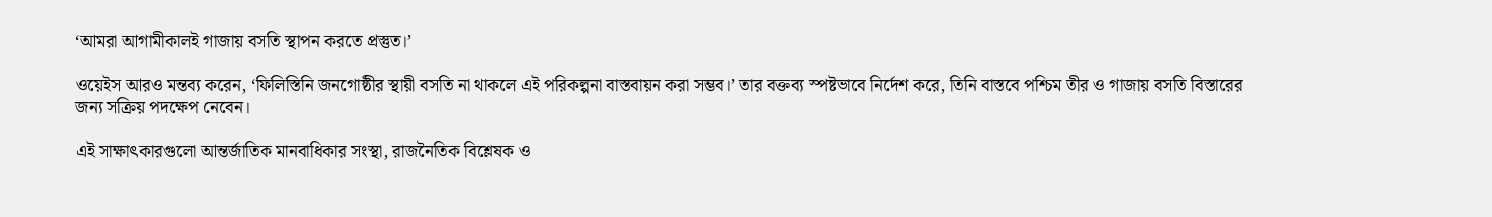‘আমরা আগামীকালই গাজায় বসতি স্থাপন করতে প্রস্তুত।’

ওয়েইস আরও মন্তব্য করেন, ‘ফিলিস্তিনি জনগোষ্ঠীর স্থায়ী বসতি না থাকলে এই পরিকল্পনা বাস্তবায়ন করা সম্ভব।’ তার বক্তব্য স্পষ্টভাবে নির্দেশ করে, তিনি বাস্তবে পশ্চিম তীর ও গাজায় বসতি বিস্তারের জন্য সক্রিয় পদক্ষেপ নেবেন।

এই সাক্ষাৎকারগুলো আন্তর্জাতিক মানবাধিকার সংস্থা, রাজনৈতিক বিশ্লেষক ও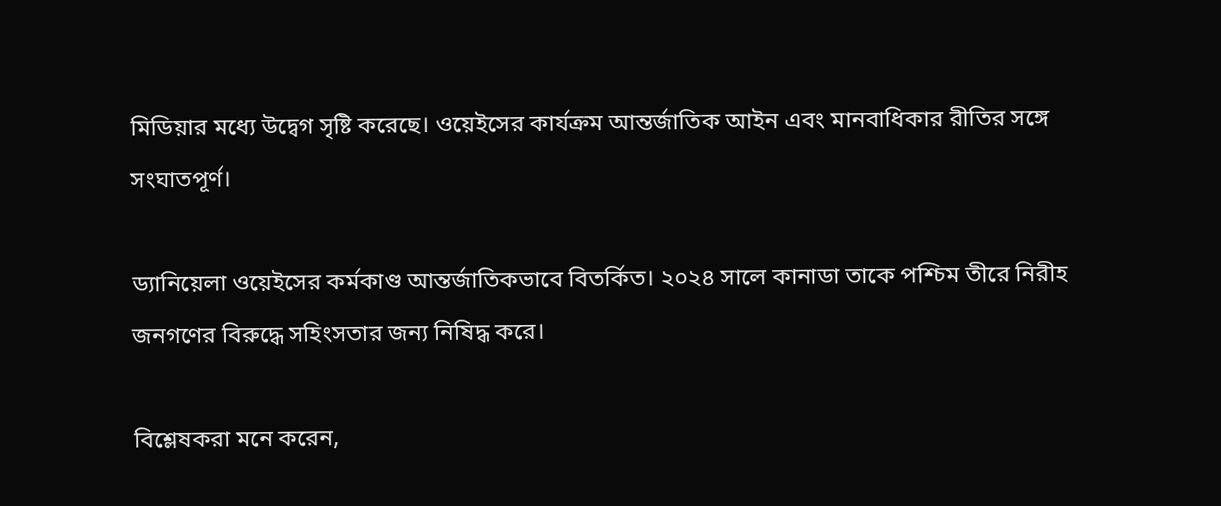মিডিয়ার মধ্যে উদ্বেগ সৃষ্টি করেছে। ওয়েইসের কার্যক্রম আন্তর্জাতিক আইন এবং মানবাধিকার রীতির সঙ্গে সংঘাতপূর্ণ।

ড্যানিয়েলা ওয়েইসের কর্মকাণ্ড আন্তর্জাতিকভাবে বিতর্কিত। ২০২৪ সালে কানাডা তাকে পশ্চিম তীরে নিরীহ জনগণের বিরুদ্ধে সহিংসতার জন্য নিষিদ্ধ করে।

বিশ্লেষকরা মনে করেন,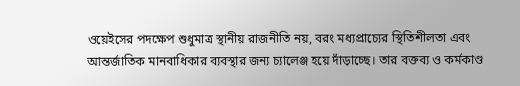ওয়েইসের পদক্ষেপ শুধুমাত্র স্থানীয় রাজনীতি নয়, বরং মধ্যপ্রাচ্যের স্থিতিশীলতা এবং আন্তর্জাতিক মানবাধিকার ব্যবস্থার জন্য চ্যালেঞ্জ হয়ে দাঁড়াচ্ছে। তার বক্তব্য ও কর্মকাণ্ড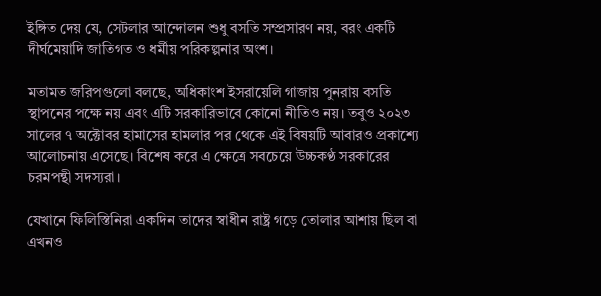ইঙ্গিত দেয় যে, সেটলার আন্দোলন শুধু বসতি সম্প্রসারণ নয়, বরং একটি দীর্ঘমেয়াদি জাতিগত ও ধর্মীয় পরিকল্পনার অংশ।

মতামত জরিপগুলো বলছে, অধিকাংশ ইসরায়েলি গাজায় পুনরায় বসতি স্থাপনের পক্ষে নয় এবং এটি সরকারিভাবে কোনো নীতিও নয়। তবুও ২০২৩ সালের ৭ অক্টোবর হামাসের হামলার পর থেকে এই বিষয়টি আবারও প্রকাশ্যে আলোচনায় এসেছে। বিশেষ করে এ ক্ষেত্রে সবচেয়ে উচ্চকণ্ঠ সরকারের চরমপন্থী সদস্যরা।

যেখানে ফিলিস্তিনিরা একদিন তাদের স্বাধীন রাষ্ট্র গড়ে তোলার আশায় ছিল বা এখনও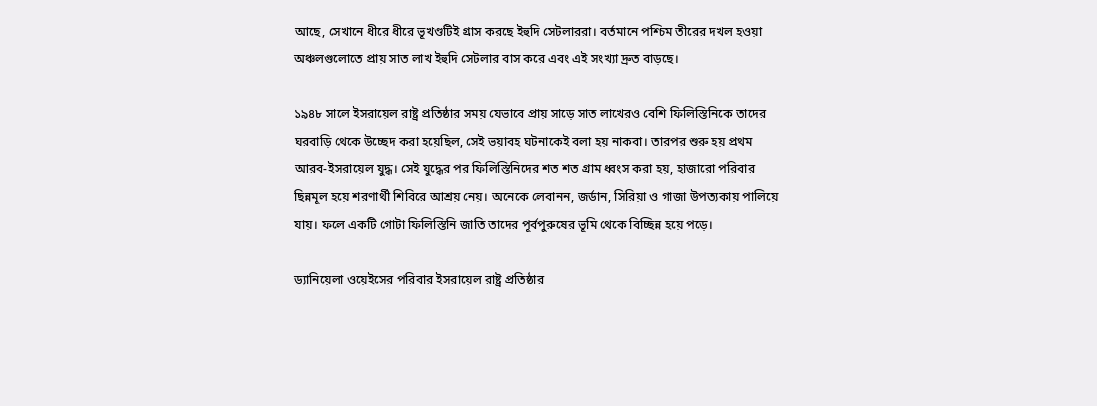আছে, সেখানে ধীরে ধীরে ভূখণ্ডটিই গ্রাস করছে ইহুদি সেটলাররা। বর্তমানে পশ্চিম তীরের দখল হওয়া অঞ্চলগুলোতে প্রায় সাত লাখ ইহুদি সেটলার বাস করে এবং এই সংখ্যা দ্রুত বাড়ছে।

১৯৪৮ সালে ইসরায়েল রাষ্ট্র প্রতিষ্ঠার সময় যেভাবে প্রায় সাড়ে সাত লাখেরও বেশি ফিলিস্তিনিকে তাদের ঘরবাড়ি থেকে উচ্ছেদ করা হয়েছিল, সেই ভয়াবহ ঘটনাকেই বলা হয় নাকবা। তারপর শুরু হয় প্রথম আরব-ইসরায়েল যুদ্ধ। সেই যুদ্ধের পর ফিলিস্তিনিদের শত শত গ্রাম ধ্বংস করা হয়, হাজারো পরিবার ছিন্নমূল হয়ে শরণার্থী শিবিরে আশ্রয় নেয়। অনেকে লেবানন, জর্ডান, সিরিয়া ও গাজা উপত্যকায় পালিয়ে যায়। ফলে একটি গোটা ফিলিস্তিনি জাতি তাদের পূর্বপুরুষের ভূমি থেকে বিচ্ছিন্ন হয়ে পড়ে।

ড্যানিয়েলা ওয়েইসের পরিবার ইসরায়েল রাষ্ট্র প্রতিষ্ঠার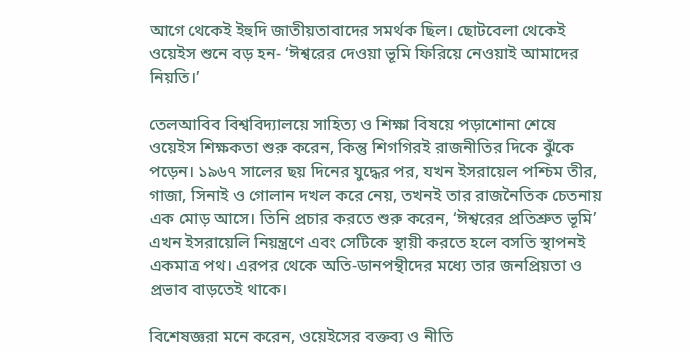আগে থেকেই ইহুদি জাতীয়তাবাদের সমর্থক ছিল। ছোটবেলা থেকেই ওয়েইস শুনে বড় হন- ‘ঈশ্বরের দেওয়া ভূমি ফিরিয়ে নেওয়াই আমাদের নিয়তি।’

তেলআবিব বিশ্ববিদ্যালয়ে সাহিত্য ও শিক্ষা বিষয়ে পড়াশোনা শেষে ওয়েইস শিক্ষকতা শুরু করেন, কিন্তু শিগগিরই রাজনীতির দিকে ঝুঁকে পড়েন। ১৯৬৭ সালের ছয় দিনের যুদ্ধের পর, যখন ইসরায়েল পশ্চিম তীর, গাজা, সিনাই ও গোলান দখল করে নেয়, তখনই তার রাজনৈতিক চেতনায় এক মোড় আসে। তিনি প্রচার করতে শুরু করেন, ‘ঈশ্বরের প্রতিশ্রুত ভূমি’ এখন ইসরায়েলি নিয়ন্ত্রণে এবং সেটিকে স্থায়ী করতে হলে বসতি স্থাপনই একমাত্র পথ। এরপর থেকে অতি-ডানপন্থীদের মধ্যে তার জনপ্রিয়তা ও প্রভাব বাড়তেই থাকে।

বিশেষজ্ঞরা মনে করেন, ওয়েইসের বক্তব্য ও নীতি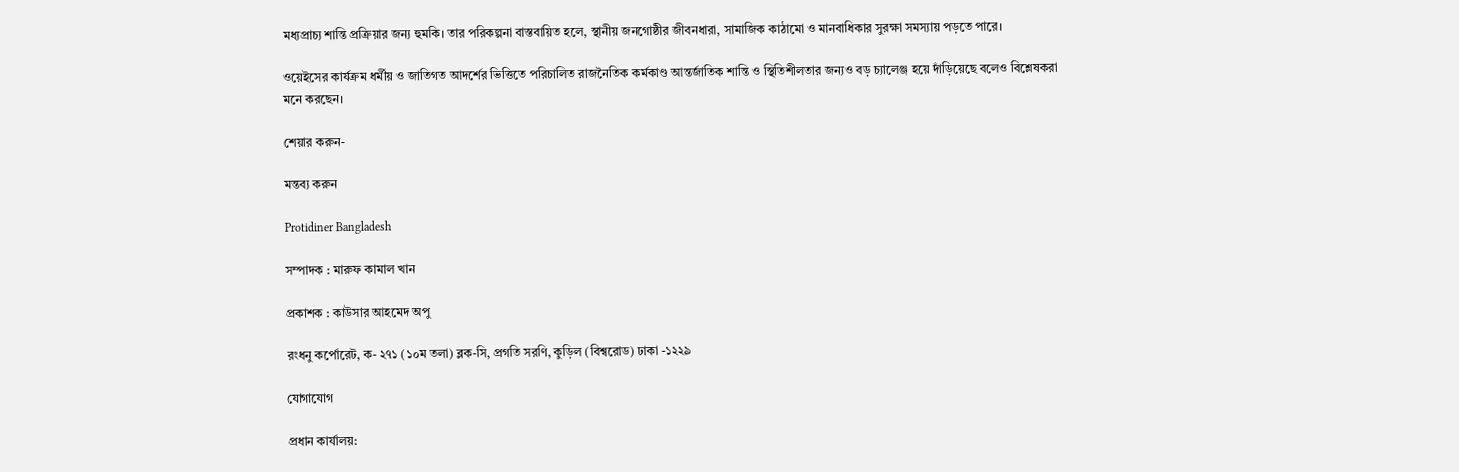মধ্যপ্রাচ্য শান্তি প্রক্রিয়ার জন্য হুমকি। তার পরিকল্পনা বাস্তবায়িত হলে, স্থানীয় জনগোষ্ঠীর জীবনধারা, সামাজিক কাঠামো ও মানবাধিকার সুরক্ষা সমস্যায় পড়তে পারে।

ওয়েইসের কার্যক্রম ধর্মীয় ও জাতিগত আদর্শের ভিত্তিতে পরিচালিত রাজনৈতিক কর্মকাণ্ড আন্তর্জাতিক শান্তি ও স্থিতিশীলতার জন্যও বড় চ্যালেঞ্জ হয়ে দাঁড়িয়েছে বলেও বিশ্লেষকরা মনে করছেন।

শেয়ার করুন-

মন্তব্য করুন

Protidiner Bangladesh

সম্পাদক : মারুফ কামাল খান

প্রকাশক : কাউসার আহমেদ অপু

রংধনু কর্পোরেট, ক- ২৭১ (১০ম তলা) ব্লক-সি, প্রগতি সরণি, কুড়িল (বিশ্বরোড) ঢাকা -১২২৯

যোগাযোগ

প্রধান কার্যালয়: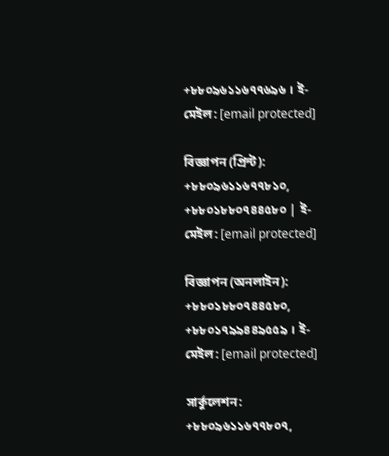+৮৮০৯৬১১৬৭৭৬৯৬ । ই-মেইল: [email protected]

বিজ্ঞাপন (প্রিন্ট): +৮৮০৯৬১১৬৭৭৮১০, +৮৮০১৮৮০৭৪৪৫৮০ | ই-মেইল: [email protected]

বিজ্ঞাপন (অনলাইন): +৮৮০১৮৮০৭৪৪৫৮০, +৮৮০১৭৯৯৪৪৯৫৫৯ । ই-মেইল: [email protected]

সার্কুলেশন: +৮৮০৯৬১১৬৭৭৮০৭,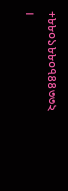+৮৮০১৮৮০৭৪৪৩৩২ ।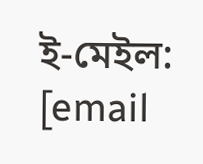ই-মেইল: [email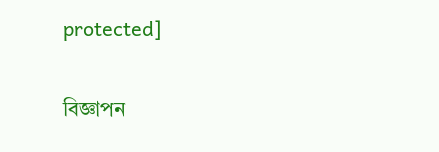protected]

বিজ্ঞাপন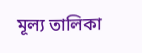মূল্য তালিকা